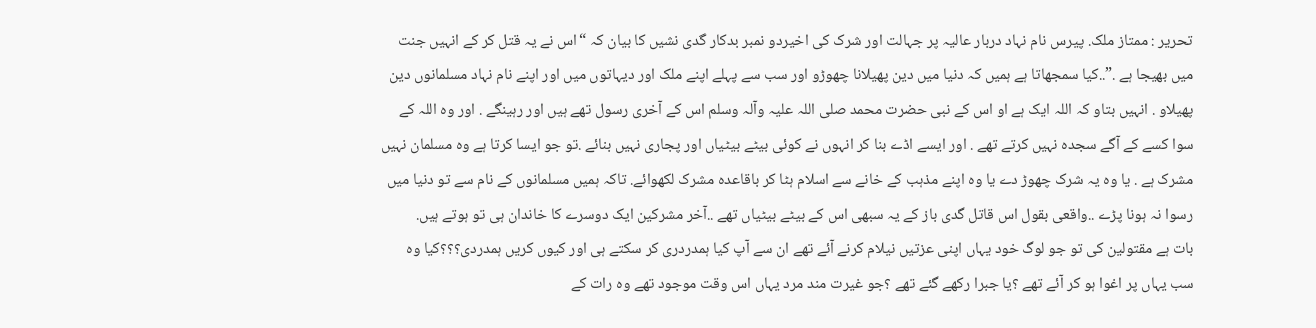تحریر : ممتاز ملک. پیرس نام نہاد دربار عالیہ پر جہالت اور شرک کی اخیردو نمبر بدکار گدی نشیں کا بیان کہ “اس نے یہ قتل کر کے انہیں جنت میں بھیجا ہے .”..کیا سمجھاتا ہے ہمیں کہ دنیا میں دین پھیلانا چھوڑو اور سب سے پہلے اپنے ملک اور دیہاتوں میں اور اپنے نام نہاد مسلمانوں دین پھیلاو . انہیں بتاو کہ اللہ ایک ہے او اس کے نبی حضرت محمد صلی اللہ علیہ وآلہ وسلم اس کے آخری رسول تھے ہیں اور رہینگے . اور وہ اللہ کے سوا کسے کے آگے سجدہ نہیں کرتے تھے . اور ایسے اڈے بنا کر انہوں نے کوئی بیٹے بیٹیاں اور پجاری نہیں بنائے .تو جو ایسا کرتا ہے وہ مسلمان نہیں مشرک ہے . یا وہ یہ شرک چھوڑ دے یا وہ اپنے مذہب کے خانے سے اسلام ہٹا کر باقاعدہ مشرک لکھوائے. تاکہ ہمیں مسلمانوں کے نام سے تو دنیا میں رسوا نہ ہونا پڑے ..واقعی بقول اس قاتل گدی باز کے یہ سبھی اس کے بیٹے بیٹیاں تھے ..آخر مشرکین ایک دوسرے کا خاندان ہی تو ہوتے ہیں.
بات ہے مقتولین کی تو جو لوگ خود یہاں اپنی عزتیں نیلام کرنے آئے تھے ان سے آپ کیا ہمدردری کر سکتے ہی اور کیوں کریں ہمدردی؟؟؟کیا وہ سب یہاں پر اغوا ہو کر آئے تھے ؟یا جبرا رکھے گئے تھے ؟جو غیرت مند مرد یہاں اس وقت موجود تھے وہ رات کے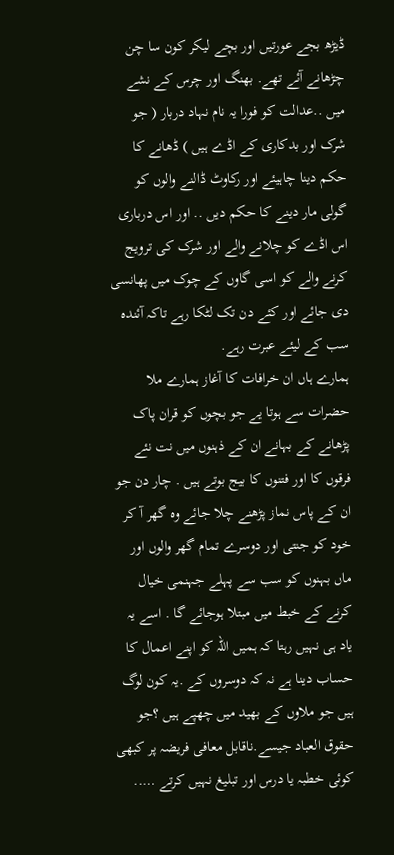ڈیڑھ بجے عورتیں اور بچے لیکر کون سا چن چڑھانے آئے تھے. بھنگ اور چرس کے نشے میں ..عدالت کو فورا یہ نام نہاد دربار ( جو شرک اور بدکاری کے اڈے ہیں ) ڈھانے کا حکم دینا چاہیئے اور رکاوٹ ڈالنے والوں کو گولی مار دینے کا حکم دیں .. اور اس درباری اس اڈے کو چلانے والے اور شرک کی ترویج کرنے والے کو اسی گاوں کے چوک میں پھانسی دی جائے اور کئے دن تک لٹکا رہے تاکہ آئندہ سب کے لیئے عبرت رہے.
ہمارے ہاں ان خرافات کا آغاز ہمارے ملا حضرات سے ہوتا یے جو بچوں کو قران پاک پڑھانے کے بہانے ان کے ذہنوں میں نت نئے فرقوں کا اور فتنوں کا بیج بوتے ہیں . چار دن جو ان کے پاس نماز پڑھنے چلا جائے وہ گھر آ کر خود کو جنتی اور دوسرے تمام گھر والوں اور ماں بہنوں کو سب سے پہلے جہنمی خیال کرنے کے خبط میں مبتلا ہوجائے گا . اسے یہ یاد ہی نہیں رہتا کہ ہمیں اللہ کو اپنے اعمال کا حساب دینا ہے نہ کہ دوسروں کے .یہ کون لوگ ہیں جو ملاوں کے بھید میں چھپے ہیں ؟جو حقوق العباد جیسے.ناقابل معافی فریضہ پر کبھی کوئی خطبہ یا درس اور تبلیغ نہیں کرتے …..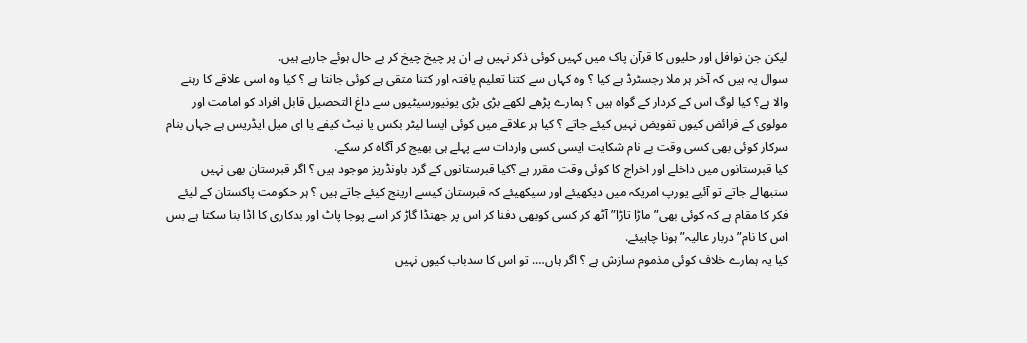لیکن جن نوافل اور حلیوں کا قرآن پاک میں کہیں کوئی ذکر نہیں ہے ان پر چیخ چیخ کر بے حال ہوئے جارہے ہیں.
سوال یہ ہیں کہ آخر ہر ملا رجسٹرڈ ہے کیا ؟ وہ کہاں سے کتنا تعلیم یافتہ اور کتنا متقی ہے کوئی جانتا ہے ؟ کیا وہ اسی علاقے کا رہنے والا ہے؟ کیا لوگ اس کے کردار کے گواہ ہیں ؟ ہمارے پڑھے لکھے بڑی بڑی یونیورسیٹیوں سے داغ التحصیل قابل افراد کو امامت اور مولوی کے فرائض کیوں تفویض نہیں کیئے جاتے ؟ کیا ہر علاقے میں کوئی ایسا لیٹر بکس یا نیٹ کیفے یا ای میل ایڈریس ہے جہاں بنام سرکار کوئی بھی کسی وقت بے نام شکایت ایسی کسی واردات سے پہلے ہی بھیج کر آگاہ کر سکے.
کیا قبرستانوں میں داخلے اور اخراج کا کوئی وقت مقرر ہے ؟کیا قبرستانوں کے گرد باونڈریز موجود ہیں ؟ اگر قبرستان بھی نہیں سنبھالے جاتے تو آئیے یورپ امریکہ میں دیکھیئے اور سیکھیئے کہ قبرستان کیسے ارینج کیئے جاتے ہیں ؟ ہر حکومت پاکستان کے لیئے فکر کا مقام ہے کہ کوئی بھی” ماڑا تاڑا” آٹھ کر کسی کوبھی دفنا کر اس پر جھنڈا گاڑ کر اسے پوجا پاٹ اور بدکاری کا اڈا بنا سکتا ہے بس اس کا نام” دربار عالیہ” ہونا چاہیئے.
کیا یہ ہمارے خلاف کوئی مذموم سازش ہے ؟ اگر ہاں…. تو اس کا سدباب کیوں نہیں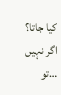کیا جاتا؟ اگر نہیں …تو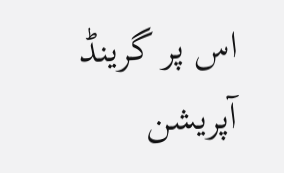اس پر گرینڈ آپریشن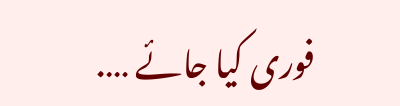فوری کیا جائے ….